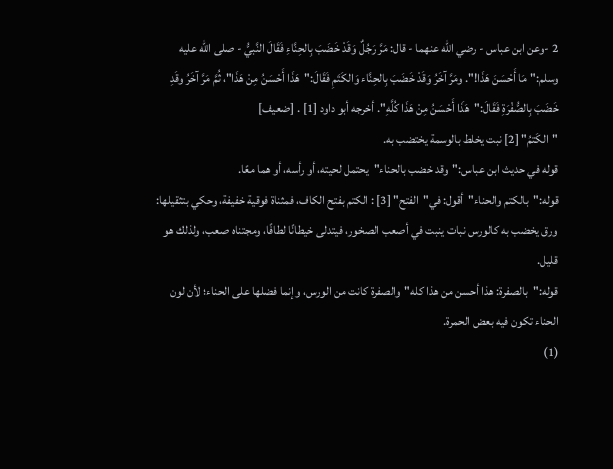2 -وعن ابن عباس - رضي الله عنهما - قال: مَرَّ رَجُلٌ وَقَدْ خَضَبَ بِالحِنَّاءِ فَقَالَ النَّبيُّ - صلى الله عليه وسلم:"مَا أَحْسَنَ هَذَا!". ومَرَّ آخَرُ وَقَدْ خَضَبَ بِالحِنَّاء وَالكَتَمِ فَقَالَ:"هَذَا أَحْسَنُ مِنْ هَذَا"، ثُمَّ مَرَّ آخَرُ وقَدِ خَضَبَ بِالصُّفْرَةِ فَقَالَ:"هَذَا أَحْسَنُ مِنْ هَذَا كُلَّهِ". أخرجه أبو داود [1] . [ضعيف]
"الكَتمُ" [2] نبت يخلط بالوسمة يختضب به.
قوله في حديث ابن عباس:"وقد خضب بالحناء"يحتمل لحيته، أو رأسه، أو هما معًا.
قوله:"بالكتم والحناء"أقول: في"الفتح" [3] : الكتم بفتح الكاف، فمثناة فوقية خفيفة، وحكي بتثقيلها: ورق يخضب به كالورس نبات ينبت في أصعب الصخور، فيتدلى خيطانًا لطافًا، ومجتناه صعب، ولذلك هو قليل.
قوله:"بالصفرة: هذا أحسن من هذا كله"والصفرة كانت من الورس، وإنما فضلها على الحناء؛ لأن لون الحناء تكون فيه بعض الحمرة.
(1)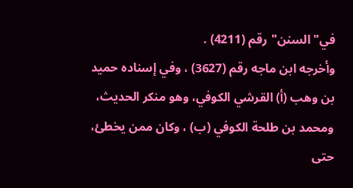في"السنن"رقم (4211) .
وأخرجه ابن ماجه رقم (3627) ، وفي إسناده حميد بن وهب (أ) القرشي الكوفي، وهو منكر الحديث، ومحمد بن طلحة الكوفي (ب) ، وكان ممن يخطئ، حتى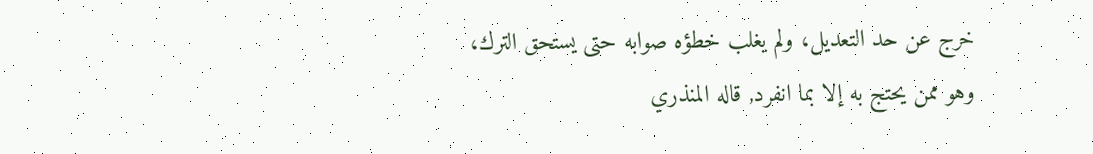خرج عن حد التعديل، ولم يغلب خطؤه صوابه حتى يستحق الترك، وهو ممن يحتج به إلا بما انفرد, قاله المنذري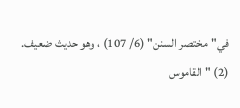في"مختصر السنن" (6/ 107) ، وهو حديث ضعيف.
(2) "القاموس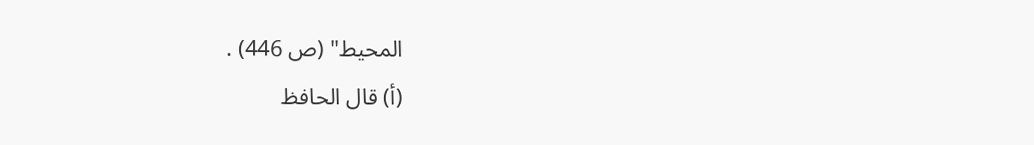المحيط" (ص 446) .
(أ) قال الحافظ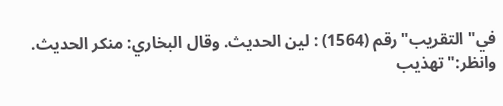في"التقريب"رقم (1564) : لين الحديث. وقال البخاري: منكر الحديث.
وانظر:"تهذيب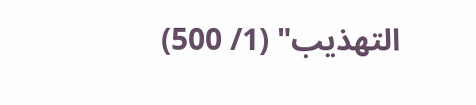التهذيب" (1/ 500)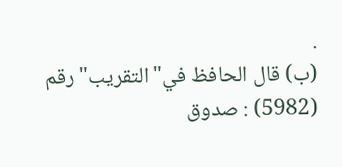.
(ب) قال الحافظ في"التقريب"رقم (5982) : صدوق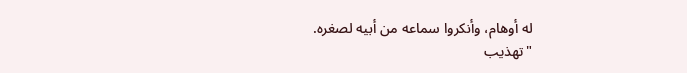له أوهام، وأنكروا سماعه من أبيه لصغره.
"تهذيب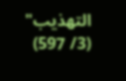التهذيب" (3/ 597)